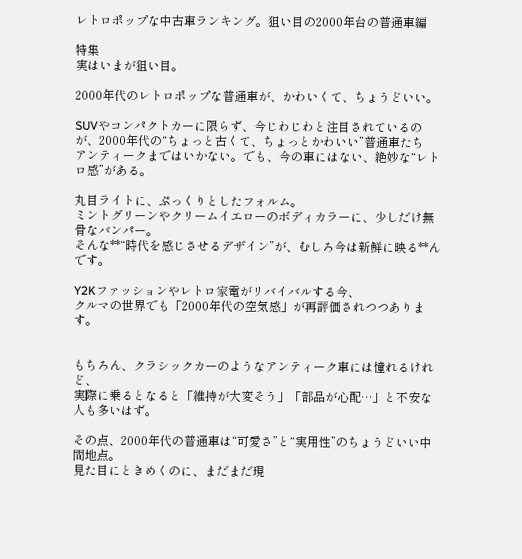レトロポップな中古車ランキング。狙い目の2000年台の普通車編

特集
実はいまが狙い目。

2000年代のレトロポップな普通車が、かわいくて、ちょうどいい。

SUVやコンパクトカーに限らず、今じわじわと注目されているのが、2000年代の“ちょっと古くて、ちょっとかわいい”普通車たち
アンティークまではいかない。でも、今の車にはない、絶妙な“レトロ感”がある。

丸目ライトに、ぷっくりとしたフォルム。
ミントグリーンやクリームイエローのボディカラーに、少しだけ無骨なバンパー。
そんな**“時代を感じさせるデザイン”が、むしろ今は新鮮に映る**んです。

Y2Kファッションやレトロ家電がリバイバルする今、
クルマの世界でも「2000年代の空気感」が再評価されつつあります。


もちろん、クラシックカーのようなアンティーク車には憧れるけれど、
実際に乗るとなると「維持が大変そう」「部品が心配…」と不安な人も多いはず。

その点、2000年代の普通車は“可愛さ”と“実用性”のちょうどいい中間地点。
見た目にときめくのに、まだまだ現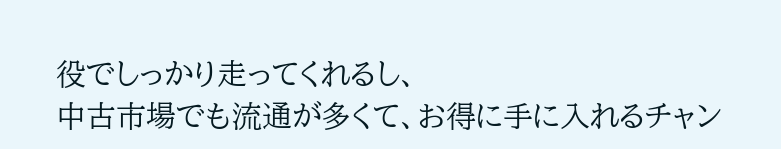役でしっかり走ってくれるし、
中古市場でも流通が多くて、お得に手に入れるチャン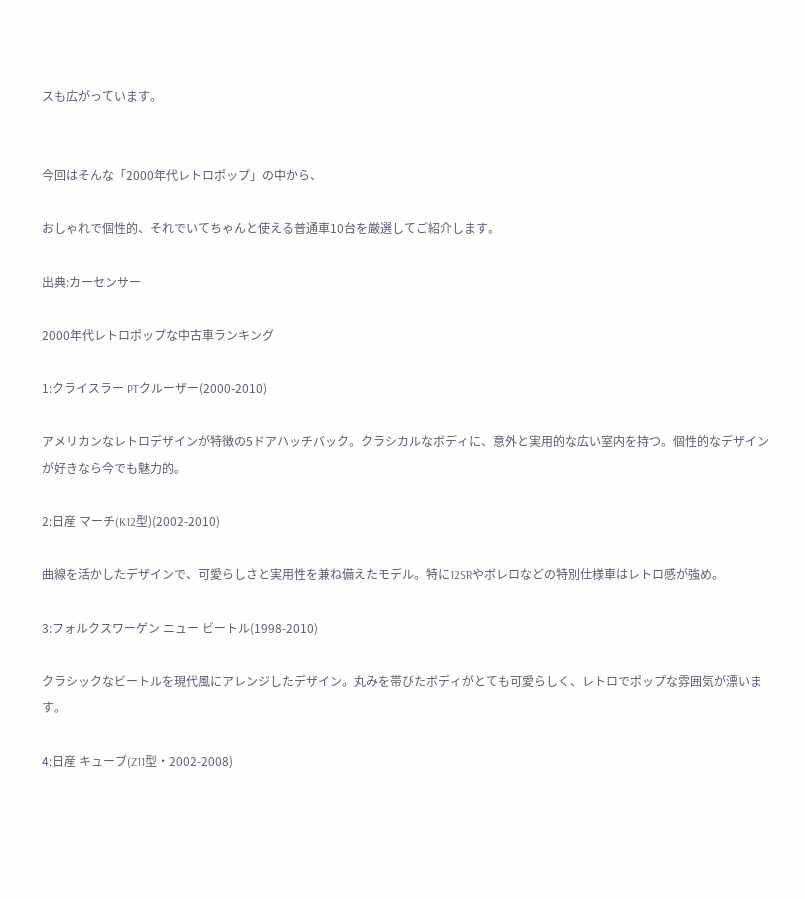スも広がっています。


今回はそんな「2000年代レトロポップ」の中から、

おしゃれで個性的、それでいてちゃんと使える普通車10台を厳選してご紹介します。

出典:カーセンサー

2000年代レトロポップな中古車ランキング

1:クライスラー PTクルーザー(2000-2010)

アメリカンなレトロデザインが特徴の5ドアハッチバック。クラシカルなボディに、意外と実用的な広い室内を持つ。個性的なデザインが好きなら今でも魅力的。

2:日産 マーチ(K12型)(2002-2010)

曲線を活かしたデザインで、可愛らしさと実用性を兼ね備えたモデル。特に12SRやボレロなどの特別仕様車はレトロ感が強め。

3:フォルクスワーゲン ニュー ビートル(1998-2010)

クラシックなビートルを現代風にアレンジしたデザイン。丸みを帯びたボディがとても可愛らしく、レトロでポップな雰囲気が漂います。

4:日産 キューブ(Z11型・2002-2008)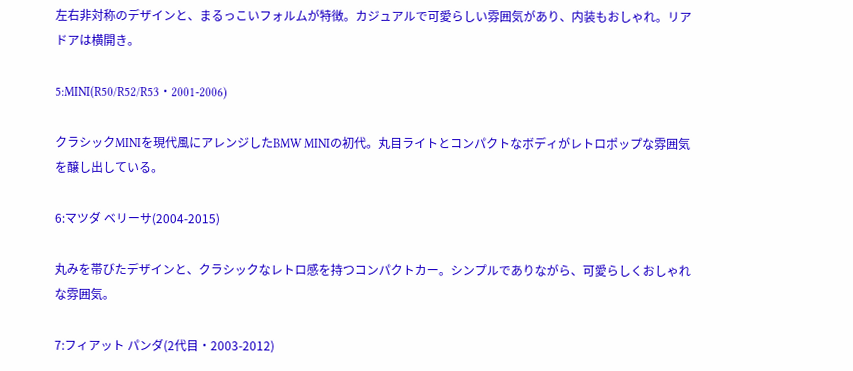左右非対称のデザインと、まるっこいフォルムが特徴。カジュアルで可愛らしい雰囲気があり、内装もおしゃれ。リアドアは横開き。

5:MINI(R50/R52/R53・2001-2006)

クラシックMINIを現代風にアレンジしたBMW MINIの初代。丸目ライトとコンパクトなボディがレトロポップな雰囲気を醸し出している。

6:マツダ ベリーサ(2004-2015)

丸みを帯びたデザインと、クラシックなレトロ感を持つコンパクトカー。シンプルでありながら、可愛らしくおしゃれな雰囲気。

7:フィアット パンダ(2代目・2003-2012)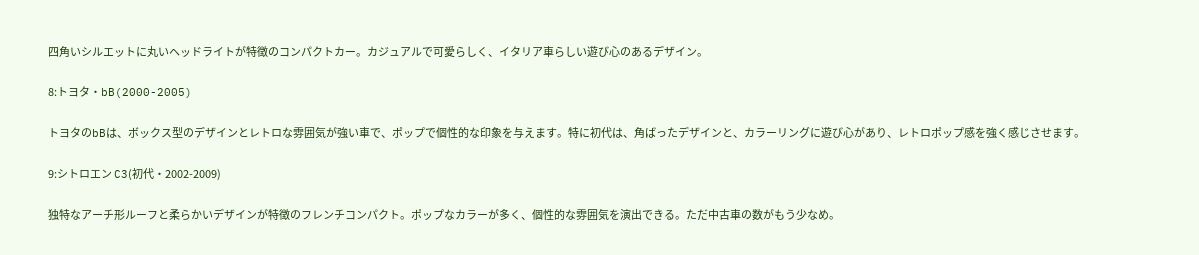四角いシルエットに丸いヘッドライトが特徴のコンパクトカー。カジュアルで可愛らしく、イタリア車らしい遊び心のあるデザイン。

8:トヨタ・bB(2000-2005)

トヨタのbBは、ボックス型のデザインとレトロな雰囲気が強い車で、ポップで個性的な印象を与えます。特に初代は、角ばったデザインと、カラーリングに遊び心があり、レトロポップ感を強く感じさせます。

9:シトロエン C3(初代・2002-2009)

独特なアーチ形ルーフと柔らかいデザインが特徴のフレンチコンパクト。ポップなカラーが多く、個性的な雰囲気を演出できる。ただ中古車の数がもう少なめ。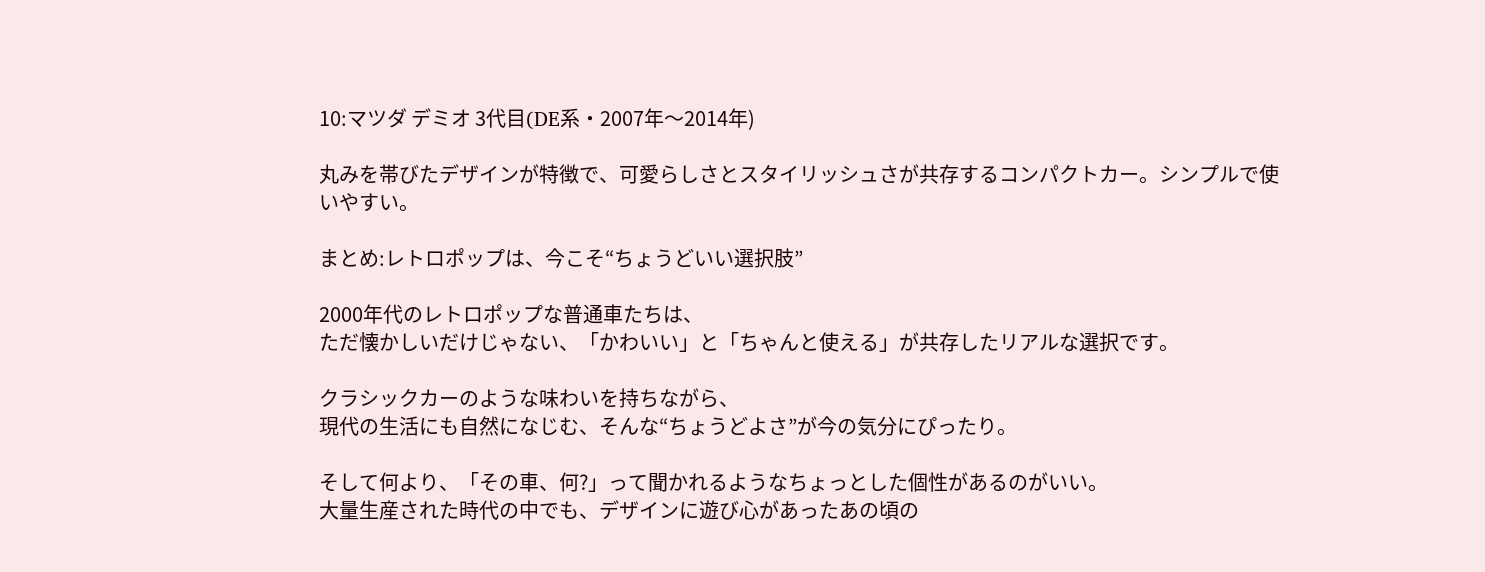10:マツダ デミオ 3代目(DE系・2007年〜2014年)

丸みを帯びたデザインが特徴で、可愛らしさとスタイリッシュさが共存するコンパクトカー。シンプルで使いやすい。

まとめ:レトロポップは、今こそ“ちょうどいい選択肢”

2000年代のレトロポップな普通車たちは、
ただ懐かしいだけじゃない、「かわいい」と「ちゃんと使える」が共存したリアルな選択です。

クラシックカーのような味わいを持ちながら、
現代の生活にも自然になじむ、そんな“ちょうどよさ”が今の気分にぴったり。

そして何より、「その車、何?」って聞かれるようなちょっとした個性があるのがいい。
大量生産された時代の中でも、デザインに遊び心があったあの頃の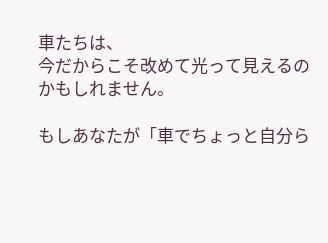車たちは、
今だからこそ改めて光って見えるのかもしれません。

もしあなたが「車でちょっと自分ら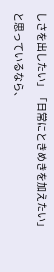しさを出したい」「日常にときめきを加えたい」と思っているなら、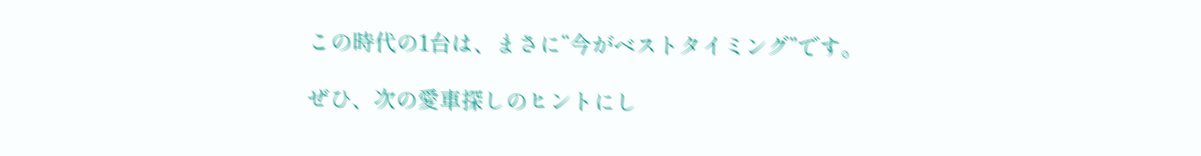この時代の1台は、まさに“今がベストタイミング”です。

ぜひ、次の愛車探しのヒントにし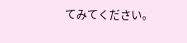てみてください。